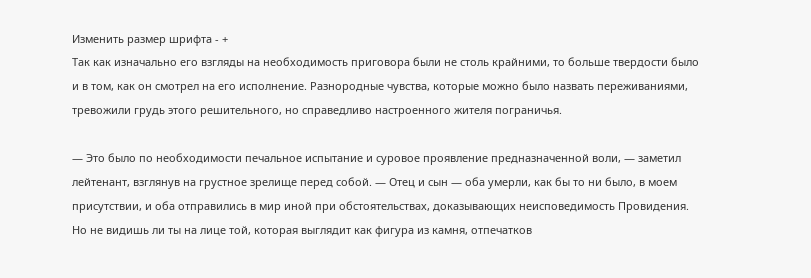Изменить размер шрифта - +
Так как изначально его взгляды на необходимость приговора были не столь крайними, то больше твердости было и в том, как он смотрел на его исполнение. Разнородные чувства, которые можно было назвать переживаниями, тревожили грудь этого решительного, но справедливо настроенного жителя пограничья.

— Это было по необходимости печальное испытание и суровое проявление предназначенной воли, — заметил лейтенант, взглянув на грустное зрелище перед собой. — Отец и сын — оба умерли, как бы то ни было, в моем присутствии, и оба отправились в мир иной при обстоятельствах, доказывающих неисповедимость Провидения. Но не видишь ли ты на лице той, которая выглядит как фигура из камня, отпечатков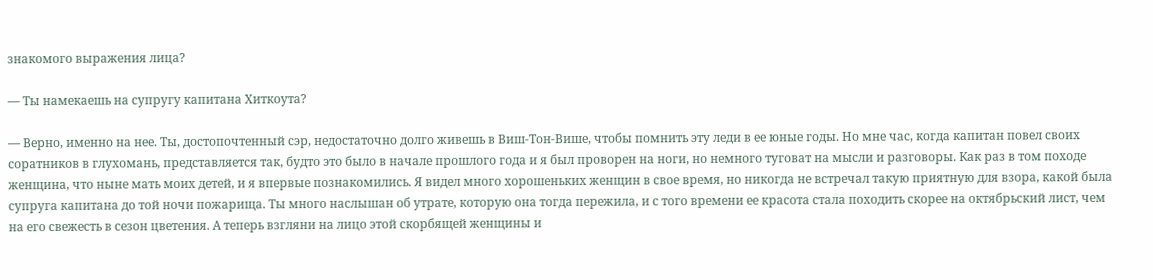знакомого выражения лица?

— Ты намекаешь на супругу капитана Хиткоута?

— Верно, именно на нее. Ты, достопочтенный сэр, недостаточно долго живешь в Виш-Тон-Више, чтобы помнить эту леди в ее юные годы. Но мне час, когда капитан повел своих соратников в глухомань, представляется так, будто это было в начале прошлого года и я был проворен на ноги, но немного туговат на мысли и разговоры. Как раз в том походе женщина, что ныне мать моих детей, и я впервые познакомились. Я видел много хорошеньких женщин в свое время, но никогда не встречал такую приятную для взора, какой была супруга капитана до той ночи пожарища. Ты много наслышан об утрате, которую она тогда пережила, и с того времени ее красота стала походить скорее на октябрьский лист, чем на его свежесть в сезон цветения. А теперь взгляни на лицо этой скорбящей женщины и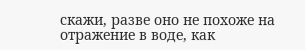скажи, разве оно не похоже на отражение в воде, как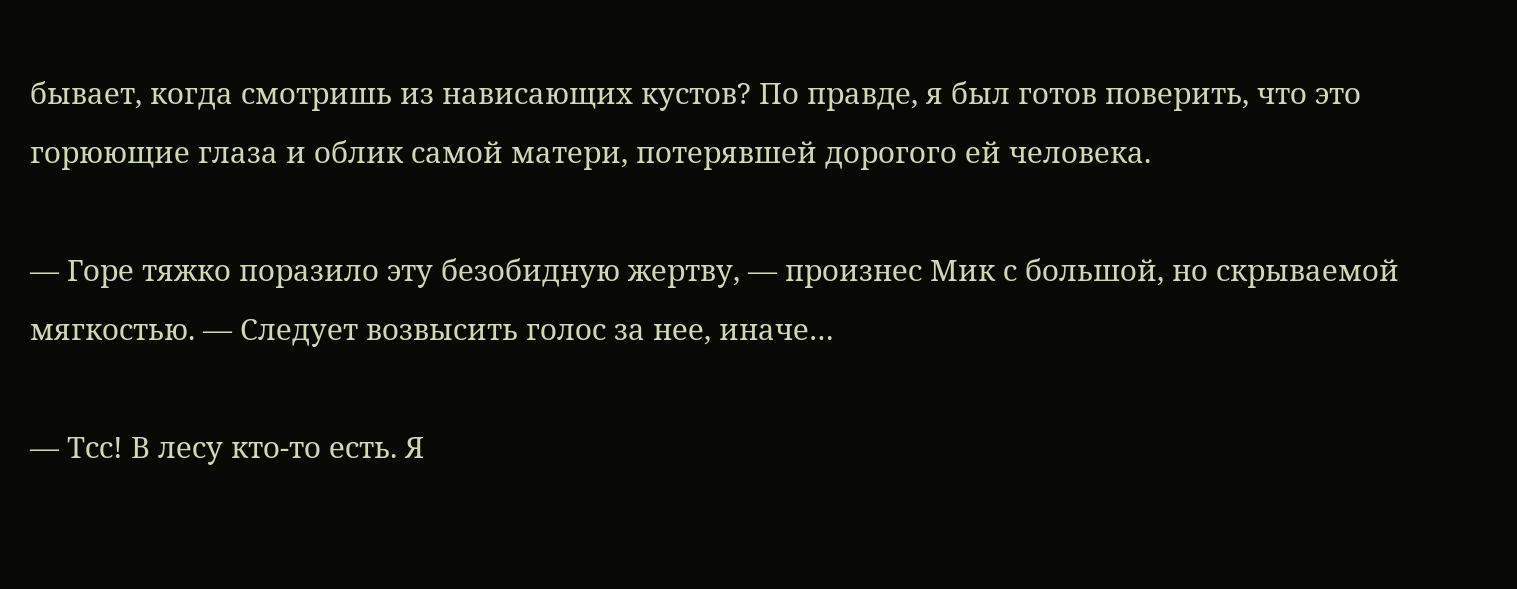бывает, когда смотришь из нависающих кустов? По правде, я был готов поверить, что это горюющие глаза и облик самой матери, потерявшей дорогого ей человека.

— Горе тяжко поразило эту безобидную жертву, — произнес Мик с большой, но скрываемой мягкостью. — Следует возвысить голос за нее, иначе…

— Тсс! В лесу кто-то есть. Я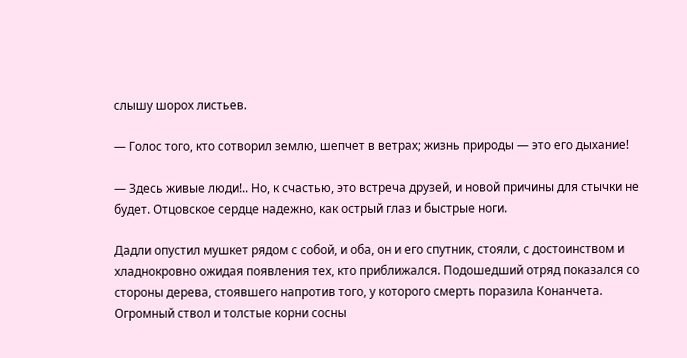слышу шорох листьев.

— Голос того, кто сотворил землю, шепчет в ветрах; жизнь природы — это его дыхание!

— Здесь живые люди!.. Но, к счастью, это встреча друзей, и новой причины для стычки не будет. Отцовское сердце надежно, как острый глаз и быстрые ноги.

Дадли опустил мушкет рядом с собой, и оба, он и его спутник, стояли, с достоинством и хладнокровно ожидая появления тех, кто приближался. Подошедший отряд показался со стороны дерева, стоявшего напротив того, у которого смерть поразила Конанчета. Огромный ствол и толстые корни сосны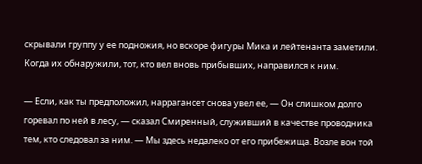скрывали группу у ее подножия, но вскоре фигуры Мика и лейтенанта заметили. Когда их обнаружили, тот, кто вел вновь прибывших, направился к ним.

— Если, как ты предположил, наррагансет снова увел ее, — Он слишком долго горевал по ней в лесу, — сказал Смиренный, служивший в качестве проводника тем, кто следовал за ним. — Мы здесь недалеко от его прибежища. Возле вон той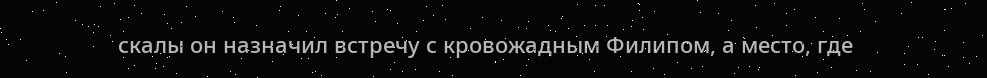скалы он назначил встречу с кровожадным Филипом, а место, где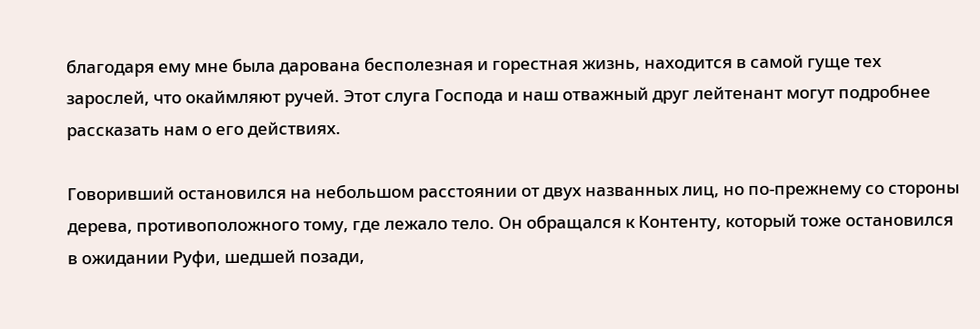благодаря ему мне была дарована бесполезная и горестная жизнь, находится в самой гуще тех зарослей, что окаймляют ручей. Этот слуга Господа и наш отважный друг лейтенант могут подробнее рассказать нам о его действиях.

Говоривший остановился на небольшом расстоянии от двух названных лиц, но по-прежнему со стороны дерева, противоположного тому, где лежало тело. Он обращался к Контенту, который тоже остановился в ожидании Руфи, шедшей позади,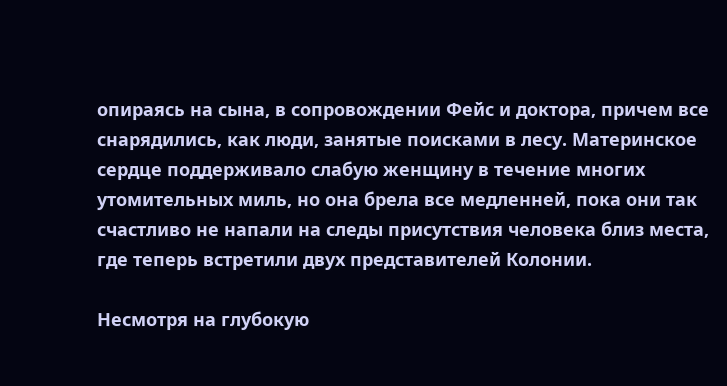опираясь на сына, в сопровождении Фейс и доктора, причем все снарядились, как люди, занятые поисками в лесу. Материнское сердце поддерживало слабую женщину в течение многих утомительных миль, но она брела все медленней, пока они так счастливо не напали на следы присутствия человека близ места, где теперь встретили двух представителей Колонии.

Несмотря на глубокую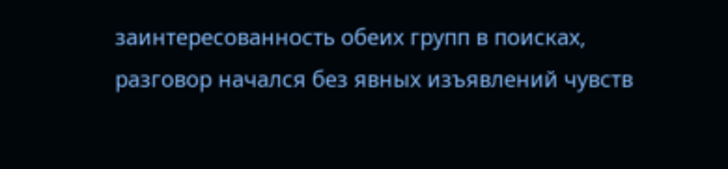заинтересованность обеих групп в поисках, разговор начался без явных изъявлений чувств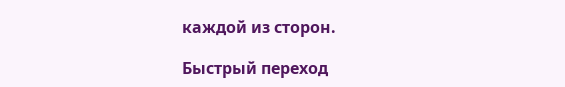каждой из сторон.

Быстрый переход